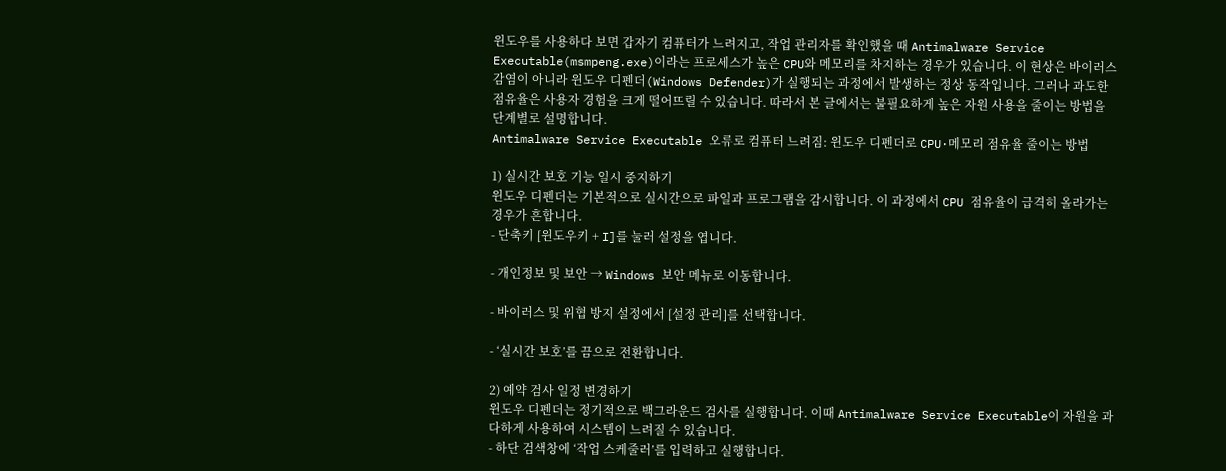윈도우를 사용하다 보면 갑자기 컴퓨터가 느려지고, 작업 관리자를 확인했을 때 Antimalware Service Executable(msmpeng.exe)이라는 프로세스가 높은 CPU와 메모리를 차지하는 경우가 있습니다. 이 현상은 바이러스 감염이 아니라 윈도우 디펜더(Windows Defender)가 실행되는 과정에서 발생하는 정상 동작입니다. 그러나 과도한 점유율은 사용자 경험을 크게 떨어뜨릴 수 있습니다. 따라서 본 글에서는 불필요하게 높은 자원 사용을 줄이는 방법을 단계별로 설명합니다.
Antimalware Service Executable 오류로 컴퓨터 느려짐: 윈도우 디펜더로 CPU·메모리 점유율 줄이는 방법

1) 실시간 보호 기능 일시 중지하기
윈도우 디펜더는 기본적으로 실시간으로 파일과 프로그램을 감시합니다. 이 과정에서 CPU 점유율이 급격히 올라가는 경우가 흔합니다.
- 단축키 [윈도우키 + I]를 눌러 설정을 엽니다.

- 개인정보 및 보안 → Windows 보안 메뉴로 이동합니다.

- 바이러스 및 위협 방지 설정에서 [설정 관리]를 선택합니다.

- ‘실시간 보호’를 끔으로 전환합니다.

2) 예약 검사 일정 변경하기
윈도우 디펜더는 정기적으로 백그라운드 검사를 실행합니다. 이때 Antimalware Service Executable이 자원을 과다하게 사용하여 시스템이 느려질 수 있습니다.
- 하단 검색창에 ‘작업 스케줄러’를 입력하고 실행합니다.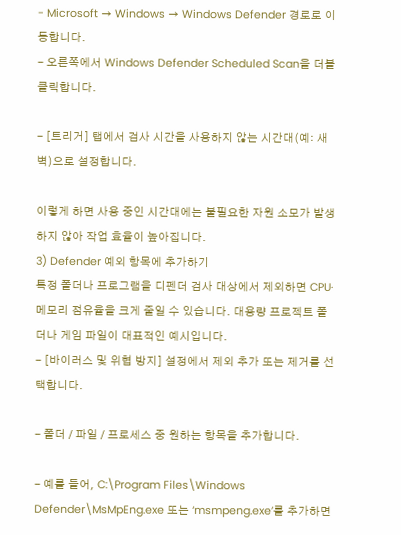- Microsoft → Windows → Windows Defender 경로로 이동합니다.
- 오른쪽에서 Windows Defender Scheduled Scan을 더블클릭합니다.

- [트리거] 탭에서 검사 시간을 사용하지 않는 시간대(예: 새벽)으로 설정합니다.

이렇게 하면 사용 중인 시간대에는 불필요한 자원 소모가 발생하지 않아 작업 효율이 높아집니다.
3) Defender 예외 항목에 추가하기
특정 폴더나 프로그램을 디펜더 검사 대상에서 제외하면 CPU·메모리 점유율을 크게 줄일 수 있습니다. 대용량 프로젝트 폴더나 게임 파일이 대표적인 예시입니다.
- [바이러스 및 위협 방지] 설정에서 제외 추가 또는 제거를 선택합니다.

- 폴더 / 파일 / 프로세스 중 원하는 항목을 추가합니다.

- 예를 들어, C:\Program Files\Windows Defender\MsMpEng.exe 또는 ‘msmpeng.exe’를 추가하면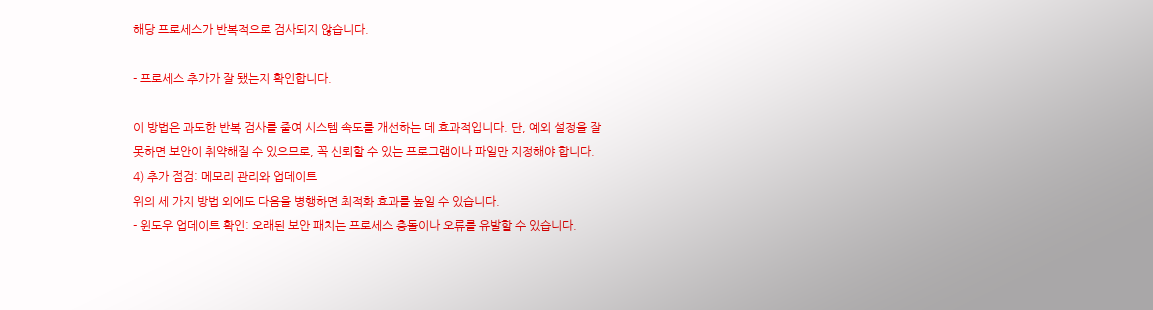해당 프로세스가 반복적으로 검사되지 않습니다.

- 프로세스 추가가 잘 됐는지 확인합니다.

이 방법은 과도한 반복 검사를 줄여 시스템 속도를 개선하는 데 효과적입니다. 단, 예외 설정을 잘못하면 보안이 취약해질 수 있으므로, 꼭 신뢰할 수 있는 프로그램이나 파일만 지정해야 합니다.
4) 추가 점검: 메모리 관리와 업데이트
위의 세 가지 방법 외에도 다음을 병행하면 최적화 효과를 높일 수 있습니다.
- 윈도우 업데이트 확인: 오래된 보안 패치는 프로세스 충돌이나 오류를 유발할 수 있습니다.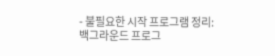- 불필요한 시작 프로그램 정리: 백그라운드 프로그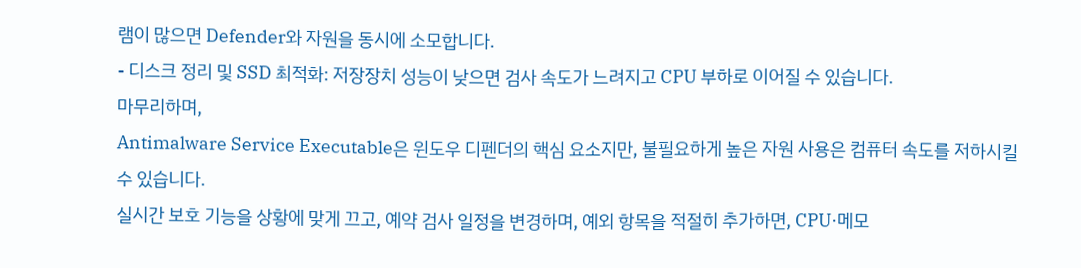램이 많으면 Defender와 자원을 동시에 소모합니다.
- 디스크 정리 및 SSD 최적화: 저장장치 성능이 낮으면 검사 속도가 느려지고 CPU 부하로 이어질 수 있습니다.
마무리하며,
Antimalware Service Executable은 윈도우 디펜더의 핵심 요소지만, 불필요하게 높은 자원 사용은 컴퓨터 속도를 저하시킬 수 있습니다.
실시간 보호 기능을 상황에 맞게 끄고, 예약 검사 일정을 변경하며, 예외 항목을 적절히 추가하면, CPU·메모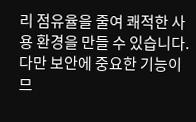리 점유율을 줄여 쾌적한 사용 환경을 만들 수 있습니다. 다만 보안에 중요한 기능이므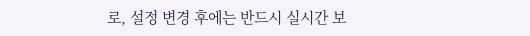로, 설정 변경 후에는 반드시 실시간 보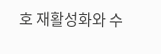호 재활성화와 수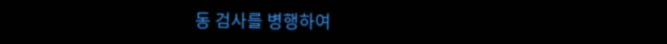동 검사를 병행하여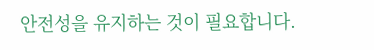안전성을 유지하는 것이 필요합니다.